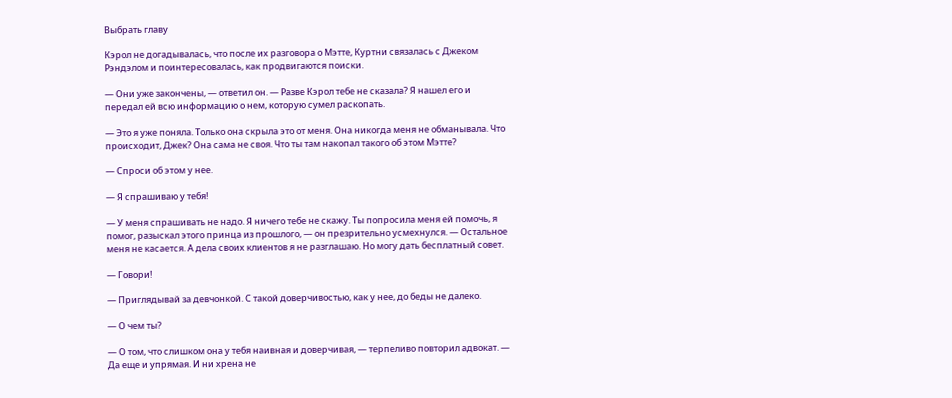Выбрать главу

Кэрол не догадывалась, что после их разговора о Мэтте, Куртни связалась с Джеком Рэндэлом и поинтересовалась, как продвигаются поиски.

— Они уже закончены, — ответил он. — Разве Кэрол тебе не сказала? Я нашел его и передал ей всю информацию о нем, которую сумел раскопать.

— Это я уже поняла. Только она скрыла это от меня. Она никогда меня не обманывала. Что происходит, Джек? Она сама не своя. Что ты там накопал такого об этом Мэтте?

— Спроси об этом у нее.

— Я спрашиваю у тебя!

— У меня спрашивать не надо. Я ничего тебе не скажу. Ты попросила меня ей помочь, я помог, разыскал этого принца из прошлого, — он презрительно усмехнулся. — Остальное меня не касается. А дела своих клиентов я не разглашаю. Но могу дать бесплатный совет.

— Говори!

— Приглядывай за девчонкой. С такой доверчивостью, как у нее, до беды не далеко.

— О чем ты?

— О том, что слишком она у тебя наивная и доверчивая, — терпеливо повторил адвокат. — Да еще и упрямая. И ни хрена не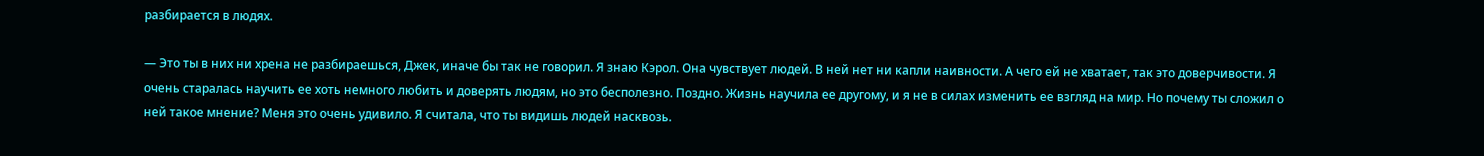разбирается в людях.

— Это ты в них ни хрена не разбираешься, Джек, иначе бы так не говорил. Я знаю Кэрол. Она чувствует людей. В ней нет ни капли наивности. А чего ей не хватает, так это доверчивости. Я очень старалась научить ее хоть немного любить и доверять людям, но это бесполезно. Поздно. Жизнь научила ее другому, и я не в силах изменить ее взгляд на мир. Но почему ты сложил о ней такое мнение? Меня это очень удивило. Я считала, что ты видишь людей насквозь.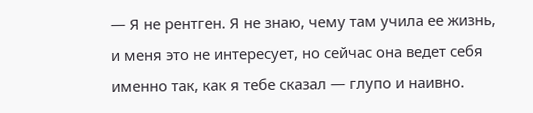— Я не рентген. Я не знаю, чему там учила ее жизнь, и меня это не интересует, но сейчас она ведет себя именно так, как я тебе сказал — глупо и наивно.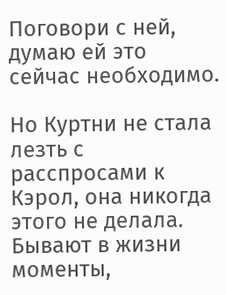Поговори с ней, думаю ей это сейчас необходимо.

Но Куртни не стала лезть с расспросами к Кэрол, она никогда этого не делала. Бывают в жизни моменты,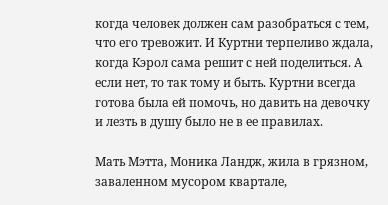когда человек должен сам разобраться с тем, что его тревожит. И Куртни терпеливо ждала, когда Кэрол сама решит с ней поделиться. А если нет, то так тому и быть. Куртни всегда готова была ей помочь, но давить на девочку и лезть в душу было не в ее правилах.

Мать Мэтта, Моника Ландж, жила в грязном, заваленном мусором квартале,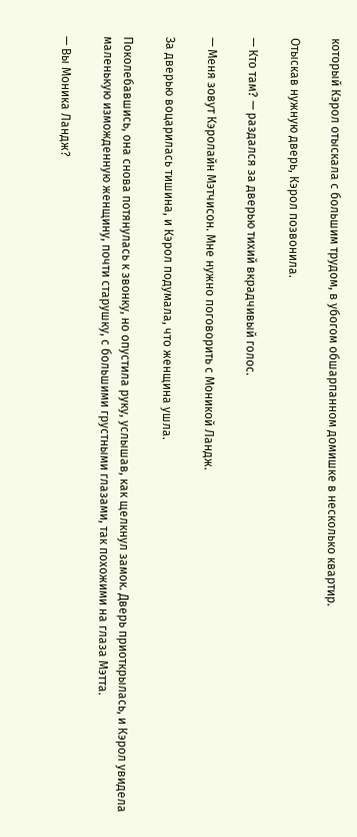который Кэрол отыскала с большим трудом, в убогом обшарпанном домишке в несколько квартир.

Отыскав нужную дверь, Кэрол позвонила.

— Кто там? — раздался за дверью тихий вкрадчивый голос.

— Меня зовут Кэролайн Мэтчисон. Мне нужно поговорить с Моникой Ландж.

За дверью воцарилась тишина, и Кэрол подумала, что женщина ушла.

Поколебавшись, она снова потянулась к звонку, но опустила руку, услышав, как щелкнул замок. Дверь приоткрылась, и Кэрол увидела маленькую изможденную женщину, почти старушку, с большими грустными глазами, так похожими на глаза Мэтта.

— Вы Моника Ландж?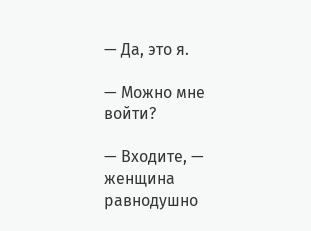— Да, это я.

— Можно мне войти?

— Входите, — женщина равнодушно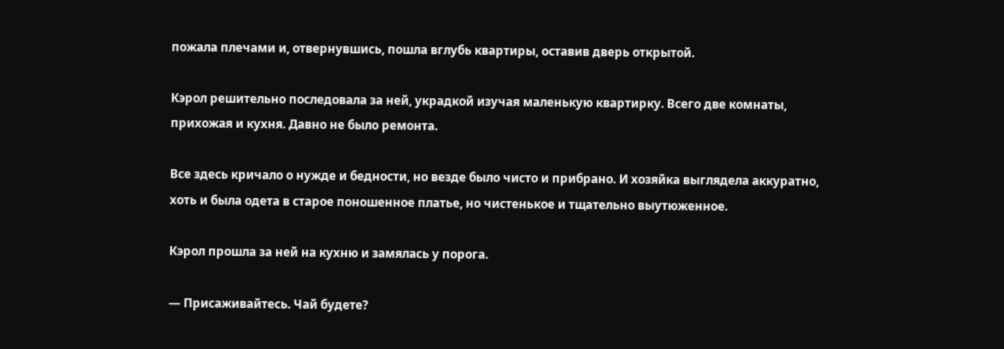пожала плечами и, отвернувшись, пошла вглубь квартиры, оставив дверь открытой.

Кэрол решительно последовала за ней, украдкой изучая маленькую квартирку. Всего две комнаты, прихожая и кухня. Давно не было ремонта.

Все здесь кричало о нужде и бедности, но везде было чисто и прибрано. И хозяйка выглядела аккуратно, хоть и была одета в старое поношенное платье, но чистенькое и тщательно выутюженное.

Кэрол прошла за ней на кухню и замялась у порога.

— Присаживайтесь. Чай будете?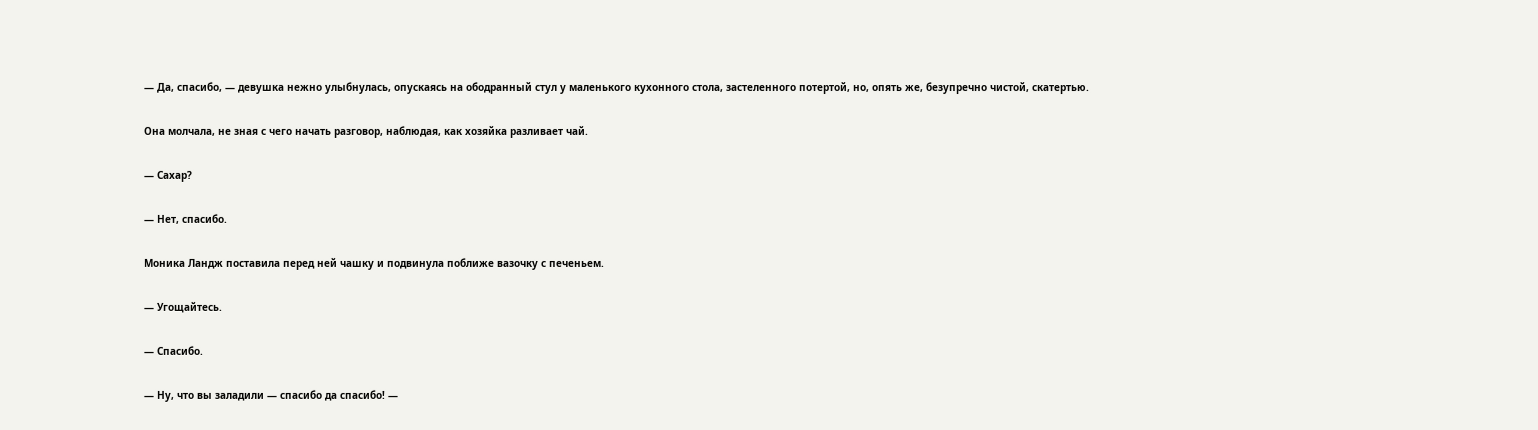— Да, спасибо, — девушка нежно улыбнулась, опускаясь на ободранный стул у маленького кухонного стола, застеленного потертой, но, опять же, безупречно чистой, скатертью.

Она молчала, не зная с чего начать разговор, наблюдая, как хозяйка разливает чай.

— Сахар?

— Нет, спасибо.

Моника Ландж поставила перед ней чашку и подвинула поближе вазочку с печеньем.

— Угощайтесь.

— Спасибо.

— Ну, что вы заладили — спасибо да спасибо! —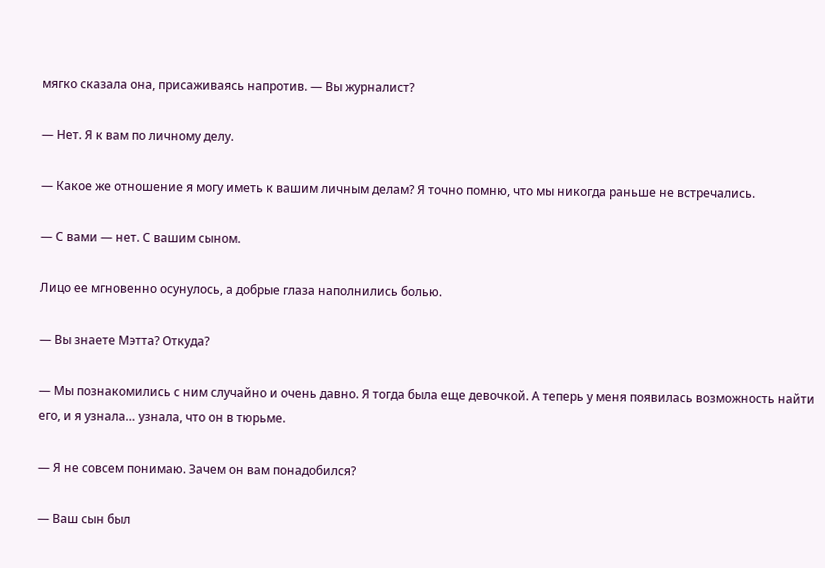мягко сказала она, присаживаясь напротив. — Вы журналист?

— Нет. Я к вам по личному делу.

— Какое же отношение я могу иметь к вашим личным делам? Я точно помню, что мы никогда раньше не встречались.

— С вами — нет. С вашим сыном.

Лицо ее мгновенно осунулось, а добрые глаза наполнились болью.

— Вы знаете Мэтта? Откуда?

— Мы познакомились с ним случайно и очень давно. Я тогда была еще девочкой. А теперь у меня появилась возможность найти его, и я узнала… узнала, что он в тюрьме.

— Я не совсем понимаю. Зачем он вам понадобился?

— Ваш сын был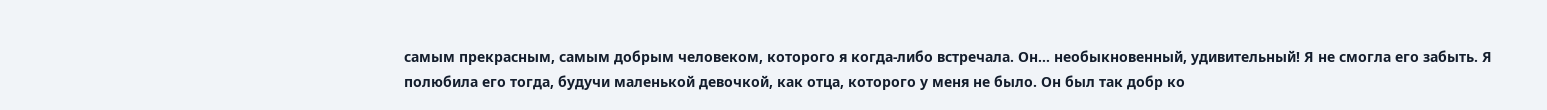самым прекрасным, самым добрым человеком, которого я когда-либо встречала. Он… необыкновенный, удивительный! Я не смогла его забыть. Я полюбила его тогда, будучи маленькой девочкой, как отца, которого у меня не было. Он был так добр ко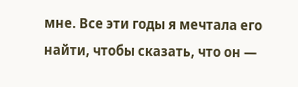мне. Все эти годы я мечтала его найти, чтобы сказать, что он —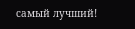самый лучший!